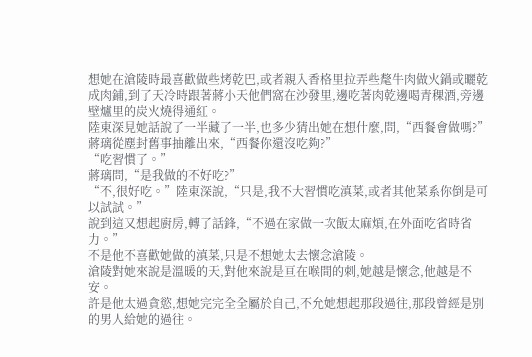想她在滄陵時最喜歡做些烤乾巴,或者親入香格里拉弄些氂牛肉做火鍋或曬乾成肉鋪,到了天冷時跟著蔣小天他們窩在沙發里,邊吃著肉乾邊喝青稞酒,旁邊壁爐里的炭火燒得通紅。
陸東深見她話說了一半藏了一半,也多少猜出她在想什麼,問,“西餐會做嗎?”
蔣璃從塵封舊事抽離出來,“西餐你還沒吃夠?”
“吃習慣了。”
蔣璃問,“是我做的不好吃?”
“不,很好吃。”陸東深說,“只是,我不大習慣吃滇菜,或者其他菜系你倒是可以試試。”
說到這又想起廚房,轉了話鋒,“不過在家做一次飯太麻煩,在外面吃省時省力。”
不是他不喜歡她做的滇菜,只是不想她太去懷念滄陵。
滄陵對她來說是溫暖的天,對他來說是亘在喉間的刺,她越是懷念,他越是不安。
許是他太過貪慾,想她完完全全屬於自己,不允她想起那段過往,那段曾經是別的男人給她的過往。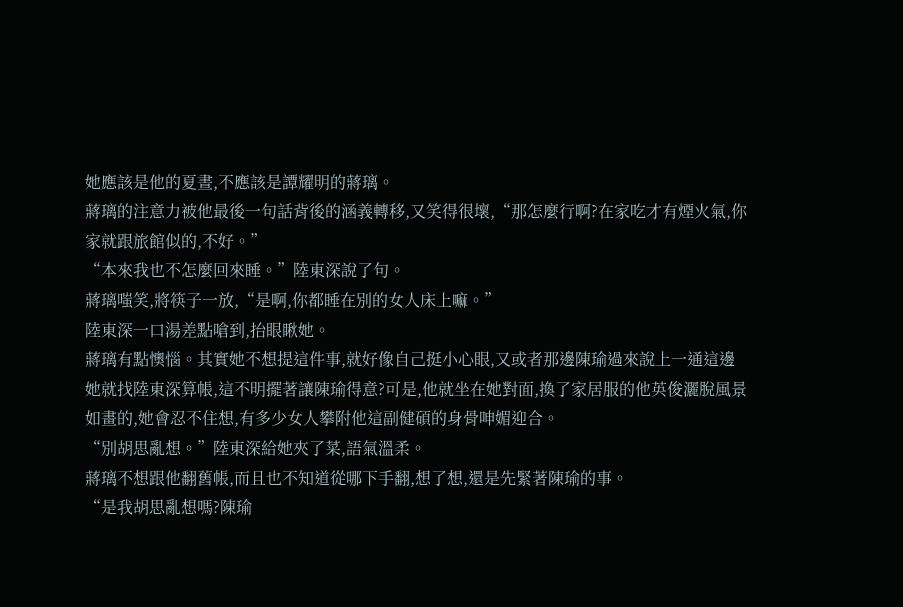她應該是他的夏晝,不應該是譚耀明的蔣璃。
蔣璃的注意力被他最後一句話背後的涵義轉移,又笑得很壞,“那怎麼行啊?在家吃才有煙火氣,你家就跟旅館似的,不好。”
“本來我也不怎麼回來睡。”陸東深說了句。
蔣璃嗤笑,將筷子一放,“是啊,你都睡在別的女人床上嘛。”
陸東深一口湯差點嗆到,抬眼瞅她。
蔣璃有點懊惱。其實她不想提這件事,就好像自己挺小心眼,又或者那邊陳瑜過來說上一通這邊她就找陸東深算帳,這不明擺著讓陳瑜得意?可是,他就坐在她對面,換了家居服的他英俊灑脫風景如畫的,她會忍不住想,有多少女人攀附他這副健碩的身骨呻媚迎合。
“別胡思亂想。”陸東深給她夾了菜,語氣溫柔。
蔣璃不想跟他翻舊帳,而且也不知道從哪下手翻,想了想,還是先緊著陳瑜的事。
“是我胡思亂想嗎?陳瑜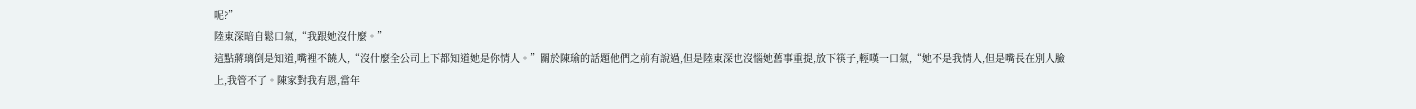呢?”
陸東深暗自鬆口氣,“我跟她沒什麼。”
這點蔣璃倒是知道,嘴裡不饒人,“沒什麼全公司上下都知道她是你情人。”關於陳瑜的話題他們之前有說過,但是陸東深也沒惱她舊事重提,放下筷子,輕嘆一口氣,“她不是我情人,但是嘴長在別人臉上,我管不了。陳家對我有恩,當年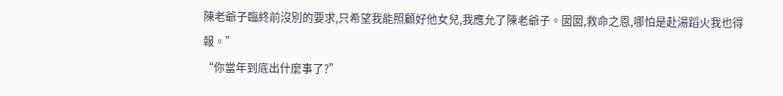陳老爺子臨終前沒別的要求,只希望我能照顧好他女兒,我應允了陳老爺子。囡囡,救命之恩,哪怕是赴湯蹈火我也得報。”
“你當年到底出什麼事了?”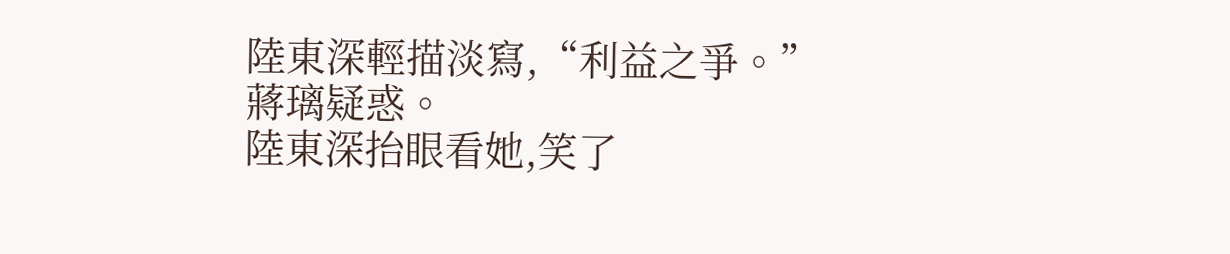陸東深輕描淡寫,“利益之爭。”
蔣璃疑惑。
陸東深抬眼看她,笑了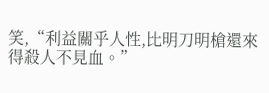笑,“利益關乎人性,比明刀明槍還來得殺人不見血。”